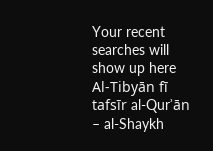Your recent searches will show up here
Al-Tibyān fī tafsīr al-Qurʾān – al-Shaykh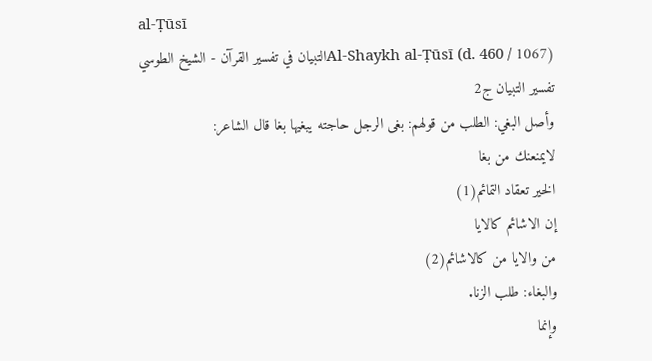al-Ṭūsī
Al-Shaykh al-Ṭūsī (d. 460 / 1067)التبيان في تفسير القرآن - الشيخ الطوسي
تفسير التبيان ج2
وأصل البغي: الطلب من قولهم: بغى الرجل حاجته يبغيها بغا قال الشاعر:
لايمنعنك من بغا
الخير تعقاد التمائم(1)
إن الاشائم كالايا
من والايا من كالاشائم(2)
والبغاء: طلب الزنا.
وإنما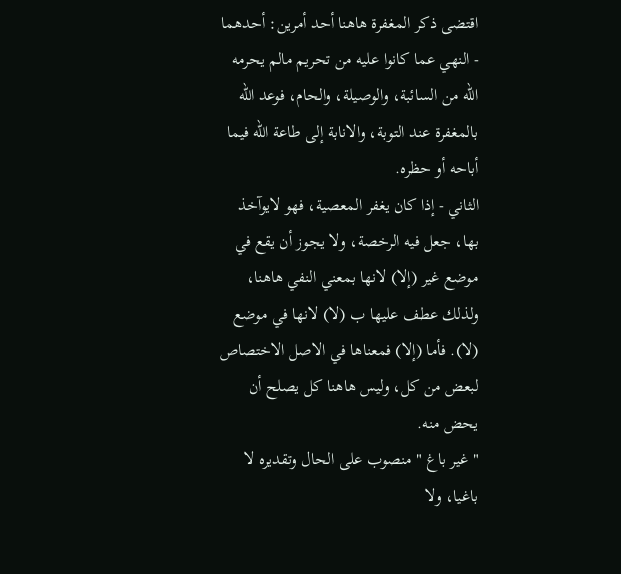اقتضى ذكر المغفرة هاهنا أحد أمرين: أحدهما - النهي عما كانوا عليه من تحريم مالم يحرمه الله من السائبة، والوصيلة، والحام، فوعد الله بالمغفرة عند التوبة، والانابة إلى طاعة الله فيما أباحه أو حظره.
الثاني - إذا كان يغفر المعصية، فهو لايوآخذ بها، جعل فيه الرخصة، ولا يجوز أن يقع في موضع غير (إلا) لانها بمعني النفي هاهنا، ولذلك عطف عليها ب (لا) لانها في موضع (لا). فأما (إلا) فمعناها في الاصل الاختصاص لبعض من كل، وليس هاهنا كل يصلح أن يحض منه.
" غير باغ " منصوب على الحال وتقديره لا باغيا، ولا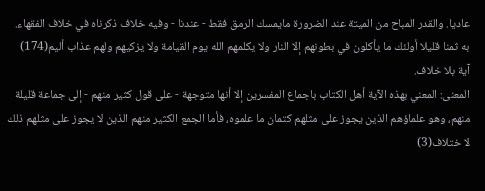عاديا. والقدر المباح من الميتة عند الضرورة مايمسك الرمق فقط - عندنا - وفيه خلاف ذكرناه في خلاف الفقهاء.
به ثمنا قليلا أولئك ما يأكلون في بطونهم إلا النار ولا يكلمهم الله يوم القيامة ولا يزكيهم ولهم عذاب أليم(174)
آية بلا خلاف.
المعنى: المعني بهذه الآية أهل الكتاب باجماع المفسرين إلا أنها متوجهة - على قول كثير منهم - إلى جماعة قليلة منهم، وهو علماؤهم الذين يجوز على مثلهم كتمان ما علموه، فأما الجمع الكثير منهم الذين لا يجوز على مثلهم ذلك لا ختلاف(3)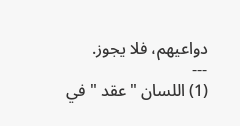دواعيهم، فلا يجوز.
---
(1) اللسان " عقد " في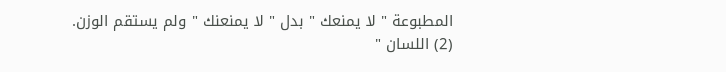المطبوعة " لا يمنعك " بدل " لا يمنعنك " ولم يستقم الوزن.
(2) اللسان "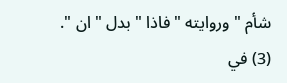شأم " وروايته " فاذا " بدل " ان ".
(3) في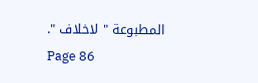المطبوعة " لاخلاف ".
Page 86